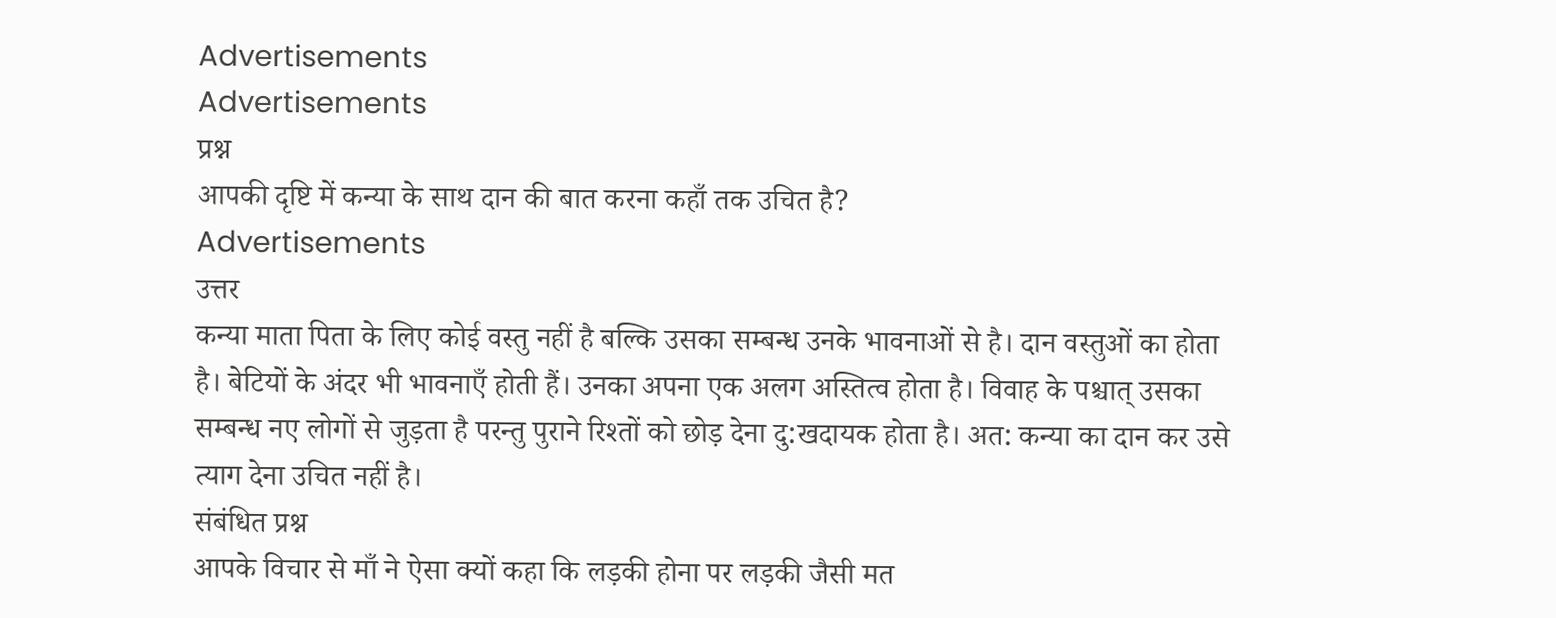Advertisements
Advertisements
प्रश्न
आपकी दृष्टि में कन्या के साथ दान की बात करना कहाँ तक उचित है?
Advertisements
उत्तर
कन्या माता पिता के लिए कोई वस्तु नहीं है बल्कि उसका सम्बन्ध उनके भावनाओं से है। दान वस्तुओं का होता है। बेटियों के अंदर भी भावनाएँ होती हैं। उनका अपना एक अलग अस्तित्व होता है। विवाह के पश्चात् उसका सम्बन्ध नए लोगों से जुड़ता है परन्तु पुराने रिश्तों को छोड़ देना दु:खदायक होता है। अत: कन्या का दान कर उसे त्याग देना उचित नहीं है।
संबंधित प्रश्न
आपके विचार से माँ ने ऐसा क्यों कहा कि लड़की होना पर लड़की जैसी मत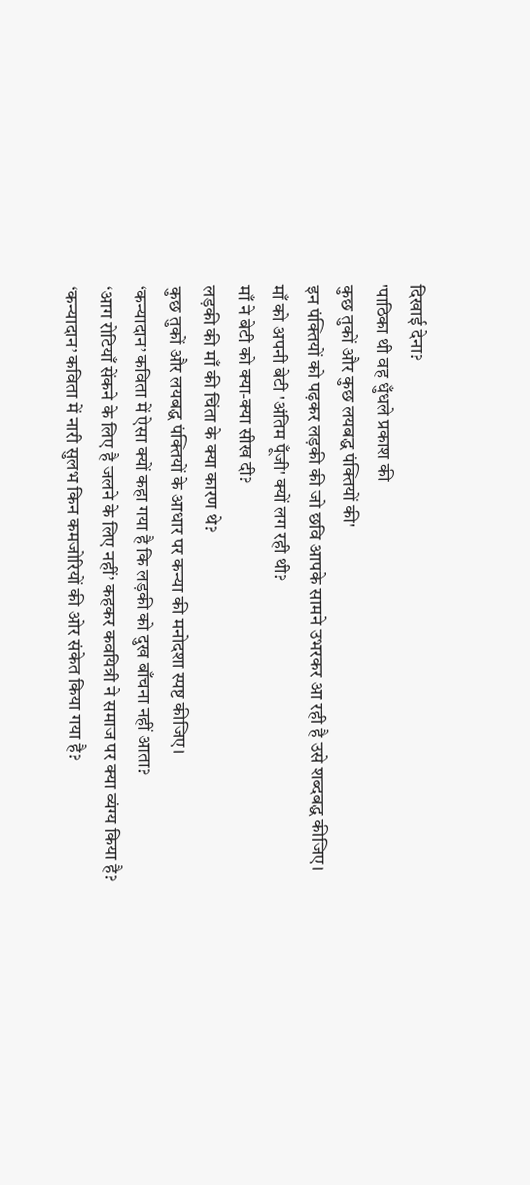दिखाई देना?
'पाठिका थी वह धुँधले प्रकाश की
कुछ तुकों और कुछ लयबद्ध पंक्तियों की'
इन पंक्तियों को पढ़कर लड़की की जो छवि आपके सामने उभरकर आ रही है उसे शब्दबद्ध कीजिए।
माँ को अपनी बेटी 'अंतिम पूँजी' क्यों लग रही थी?
माँ ने बेटी को क्या-क्या सीख दी?
लड़की की माँ की चिंता के क्या कारण थे?
कुछ तुकों और लयबद्ध पंक्तियों के आधार पर कन्या की मनोदशा स्पष्ट कीजिए।
‘कन्यादान’ कविता में ऐसा क्यों कहा गया है कि लड़की को दुख बाँचना नहीं आता?
‘आग रोटियाँ सेंकने के लिए है जलने के लिए नहीं’ कहकर कवयित्री ने समाज पर क्या व्यंग्य किया है?
‘कन्यादान’ कविता में नारी सुलभ किन कमजोरियों की ओर संकेत किया गया है?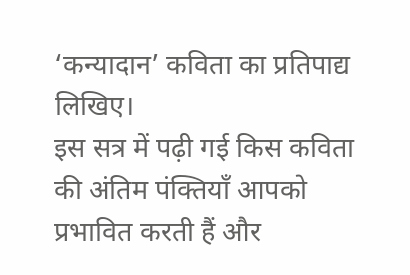‘कन्यादान’ कविता का प्रतिपाद्य लिखिए।
इस सत्र में पढ़ी गई किस कविता की अंतिम पंक्तियाँ आपको प्रभावित करती हैं और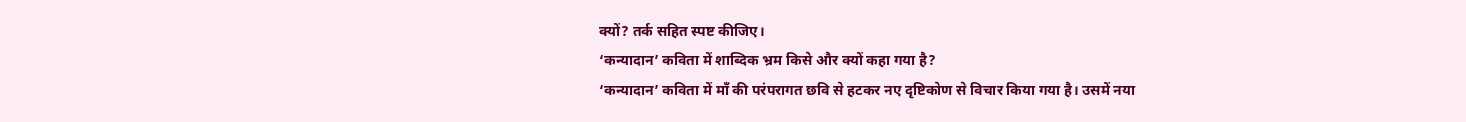क्यों? तर्क सहित स्पष्ट कीजिए।
‘कन्यादान’ कविता में शाब्दिक भ्रम किसे और क्यों कहा गया है?
‘कन्यादान’ कविता में माँ की परंपरागत छवि से हटकर नए दृष्टिकोण से विचार किया गया है। उसमें नया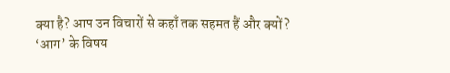क्या है? आप उन विचारों से कहाँ तक सहमत हैं और क्यों?
‘आग’ के विषय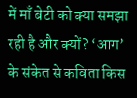में माँ बेटी को क्या समझा रही है और क्यों? ‘आग’ के संकेत से कविता किस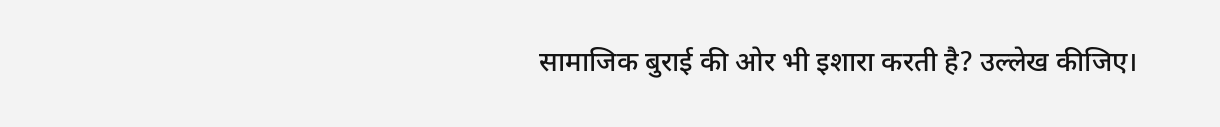सामाजिक बुराई की ओर भी इशारा करती है? उल्लेख कीजिए।